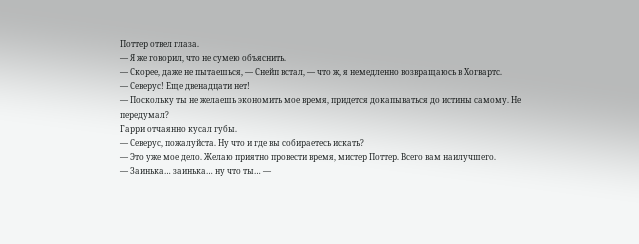Поттер отвел глаза.
— Я же говорил, что не сумею объяснить.
— Скорее, даже не пытаешься, — Снейп встал, — что ж, я немедленно возвращаюсь в Хогвартс.
— Северус! Еще двенадцати нет!
— Поскольку ты не желаешь экономить мое время, придется докапываться до истины самому. Не передумал?
Гарри отчаянно кусал губы.
— Северус, пожалуйста. Ну что и где вы собираетесь искать?
— Это уже мое дело. Желаю приятно провести время, мистер Поттер. Всего вам наилучшего.
— Заинька… заинька… ну что ты… —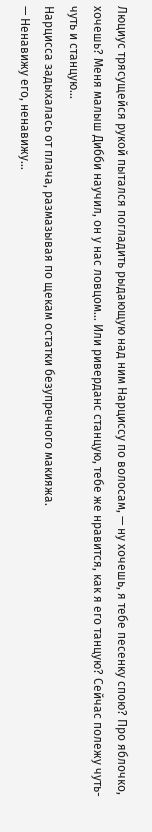Люциус трясущейся рукой пытался погладить рыдающую над ним Нарциссу по волосам, — ну хочешь, я тебе песенку спою? Про яблочко, хочешь? Меня малыш Дибби научил, он у нас ловцом… Или риверданс станцую, тебе же нравится, как я его танцую? Сейчас полежу чуть-чуть и станцую…
Нарцисса задыхалась от плача, размазывая по щекам остатки безупречного макияжа.
— Ненавижу его, ненавижу…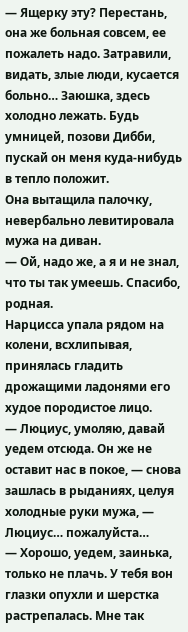— Ящерку эту? Перестань, она же больная совсем, ее пожалеть надо. Затравили, видать, злые люди, кусается больно… Заюшка, здесь холодно лежать. Будь умницей, позови Дибби, пускай он меня куда-нибудь в тепло положит.
Она вытащила палочку, невербально левитировала мужа на диван.
— Ой, надо же, а я и не знал, что ты так умеешь. Спасибо, родная.
Нарцисса упала рядом на колени, всхлипывая, принялась гладить дрожащими ладонями его худое породистое лицо.
— Люциус, умоляю, давай уедем отсюда. Он же не оставит нас в покое, — снова зашлась в рыданиях, целуя холодные руки мужа, — Люциус… пожалуйста…
— Хорошо, уедем, заинька, только не плачь. У тебя вон глазки опухли и шерстка растрепалась. Мне так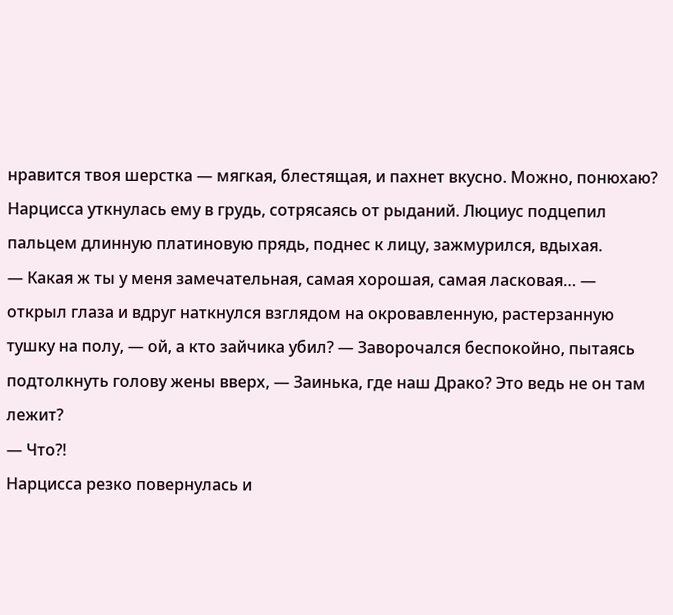нравится твоя шерстка — мягкая, блестящая, и пахнет вкусно. Можно, понюхаю?
Нарцисса уткнулась ему в грудь, сотрясаясь от рыданий. Люциус подцепил пальцем длинную платиновую прядь, поднес к лицу, зажмурился, вдыхая.
— Какая ж ты у меня замечательная, самая хорошая, самая ласковая… — открыл глаза и вдруг наткнулся взглядом на окровавленную, растерзанную тушку на полу, — ой, а кто зайчика убил? — Заворочался беспокойно, пытаясь подтолкнуть голову жены вверх, — Заинька, где наш Драко? Это ведь не он там лежит?
— Что?!
Нарцисса резко повернулась и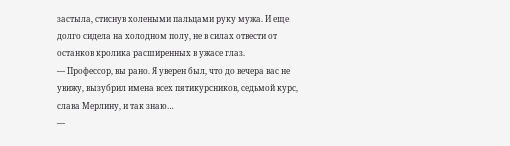застыла, стиснув холеными пальцами руку мужа. И еще долго сидела на холодном полу, не в силах отвести от останков кролика расширенных в ужасе глаз.
— Профессор, вы рано. Я уверен был, что до вечера вас не увижу, вызубрил имена всех пятикурсников, седьмой курс, слава Мерлину, и так знаю…
—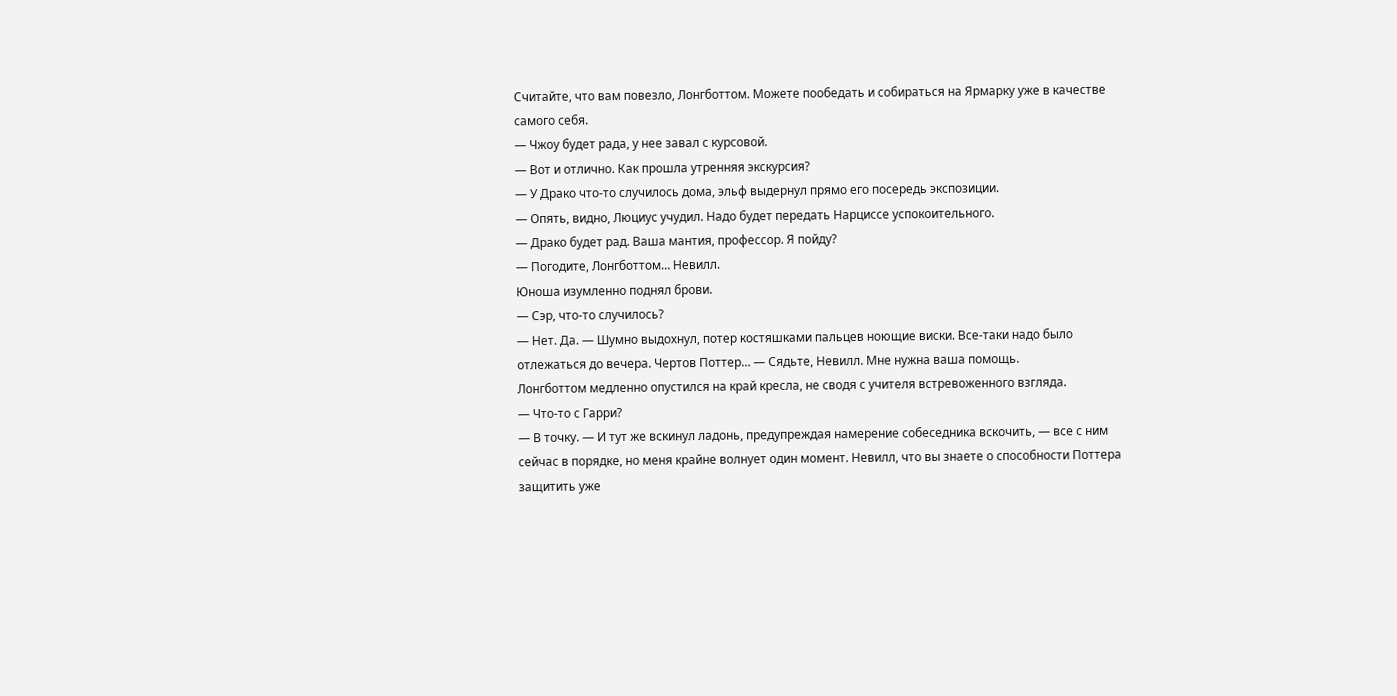Считайте, что вам повезло, Лонгботтом. Можете пообедать и собираться на Ярмарку уже в качестве самого себя.
— Чжоу будет рада, у нее завал с курсовой.
— Вот и отлично. Как прошла утренняя экскурсия?
— У Драко что-то случилось дома, эльф выдернул прямо его посередь экспозиции.
— Опять, видно, Люциус учудил. Надо будет передать Нарциссе успокоительного.
— Драко будет рад. Ваша мантия, профессор. Я пойду?
— Погодите, Лонгботтом… Невилл.
Юноша изумленно поднял брови.
— Сэр, что-то случилось?
— Нет. Да. — Шумно выдохнул, потер костяшками пальцев ноющие виски. Все-таки надо было отлежаться до вечера. Чертов Поттер… — Сядьте, Невилл. Мне нужна ваша помощь.
Лонгботтом медленно опустился на край кресла, не сводя с учителя встревоженного взгляда.
— Что-то с Гарри?
— В точку. — И тут же вскинул ладонь, предупреждая намерение собеседника вскочить, — все с ним сейчас в порядке, но меня крайне волнует один момент. Невилл, что вы знаете о способности Поттера защитить уже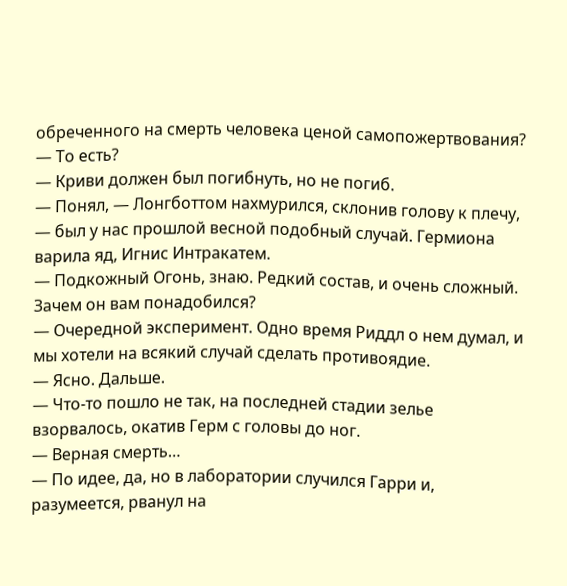обреченного на смерть человека ценой самопожертвования?
— То есть?
— Криви должен был погибнуть, но не погиб.
— Понял, — Лонгботтом нахмурился, склонив голову к плечу, — был у нас прошлой весной подобный случай. Гермиона варила яд, Игнис Интракатем.
— Подкожный Огонь, знаю. Редкий состав, и очень сложный. Зачем он вам понадобился?
— Очередной эксперимент. Одно время Риддл о нем думал, и мы хотели на всякий случай сделать противоядие.
— Ясно. Дальше.
— Что-то пошло не так, на последней стадии зелье взорвалось, окатив Герм с головы до ног.
— Верная смерть…
— По идее, да, но в лаборатории случился Гарри и, разумеется, рванул на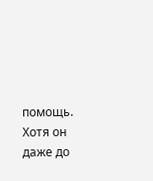помощь. Хотя он даже до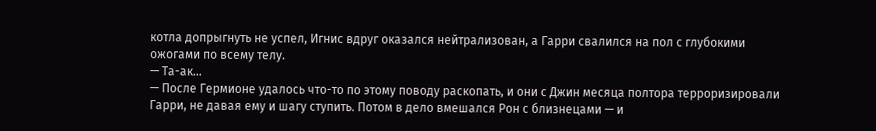котла допрыгнуть не успел, Игнис вдруг оказался нейтрализован, а Гарри свалился на пол с глубокими ожогами по всему телу.
— Та-ак…
— После Гермионе удалось что-то по этому поводу раскопать, и они с Джин месяца полтора терроризировали Гарри, не давая ему и шагу ступить. Потом в дело вмешался Рон с близнецами — и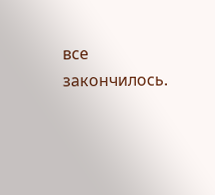все закончилось.